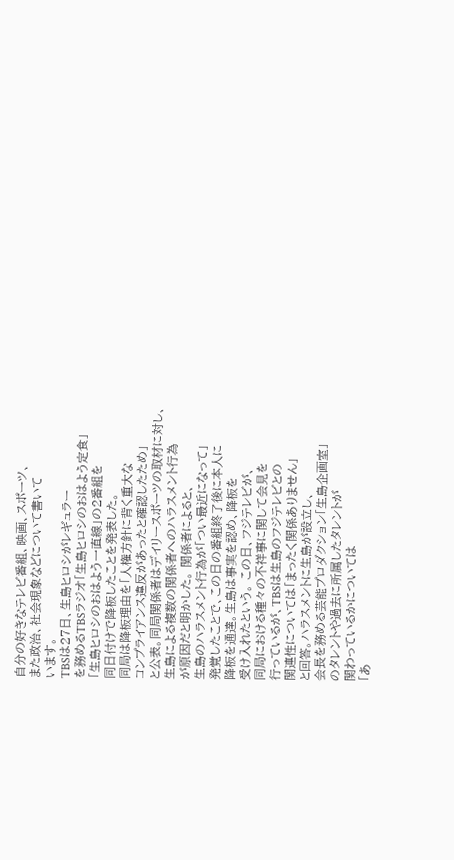自分の好きなテレビ番組、映画、スポーツ、
また政治、社会現象などについて書いて
います。
TBSは27日、生島ヒロシがレギュラー
を務めるTBSラジオ「生島ヒロシのおはよう定食」
「生島ヒロシのおはよう一直線」の2番組を
同日付けで降板したことを発表した。
同局は降板理由を「人権方針に背く重大な
コンプライアンス違反があったと確認したため」
と公表。同局関係者はデイリースポーツの取材に対し、
生島による複数の関係者へのハラスメント行為
が原因だと明かした。 関係者によると、
生島のハラスメント行為が「つい最近になって」
発覚したことで、この日の番組終了後に本人に
降板を通達。生島は事実を認め、降板を
受け入れたという。 この日、フジテレビが、
同局における種々の不祥事に関して会見を
行っているが、TBSは生島のフジテレビとの
関連性については「まったく関係ありません」
と回答。ハラスメントに生島が設立し、
会長を務める芸能プロダクション「生島企画室」
のタレントや過去に所属したタレントが
関わっているかについては
「あ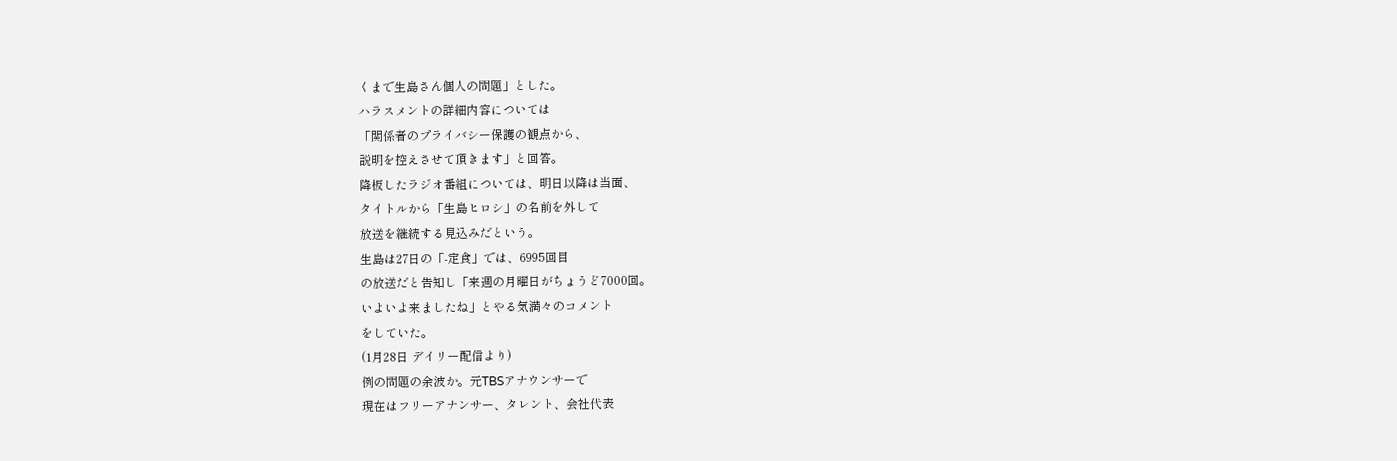くまで生島さん個人の問題」とした。
ハラスメントの詳細内容については
「関係者のプライバシー保護の観点から、
説明を控えさせて頂きます」と回答。
降板したラジオ番組については、明日以降は当面、
タイトルから「生島ヒロシ」の名前を外して
放送を継続する見込みだという。
生島は27日の「-定食」では、6995回目
の放送だと告知し「来週の月曜日がちょうど7000回。
いよいよ来ましたね」とやる気満々のコメント
をしていた。
(1月28日 デイリー配信より)
例の問題の余波か。元TBSアナウンサーで
現在はフリーアナンサー、タレント、会社代表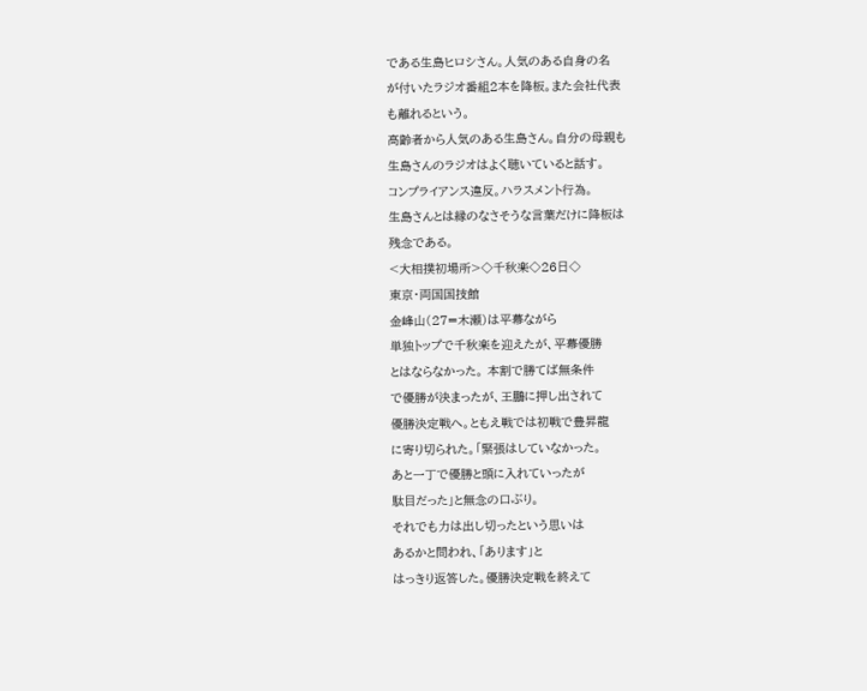である生島ヒロシさん。人気のある自身の名
が付いたラジオ番組2本を降板。また会社代表
も離れるという。
高齢者から人気のある生島さん。自分の母親も
生島さんのラジオはよく聴いていると話す。
コンプライアンス違反。ハラスメント行為。
生島さんとは縁のなさそうな言葉だけに降板は
残念である。
<大相撲初場所>◇千秋楽◇26日◇
東京・両国国技館
金峰山(27=木瀬)は平幕ながら
単独トップで千秋楽を迎えたが、平幕優勝
とはならなかった。 本割で勝てば無条件
で優勝が決まったが、王鵬に押し出されて
優勝決定戦へ。ともえ戦では初戦で豊昇龍
に寄り切られた。「緊張はしていなかった。
あと一丁で優勝と頭に入れていったが
駄目だった」と無念の口ぶり。
それでも力は出し切ったという思いは
あるかと問われ、「あります」と
はっきり返答した。優勝決定戦を終えて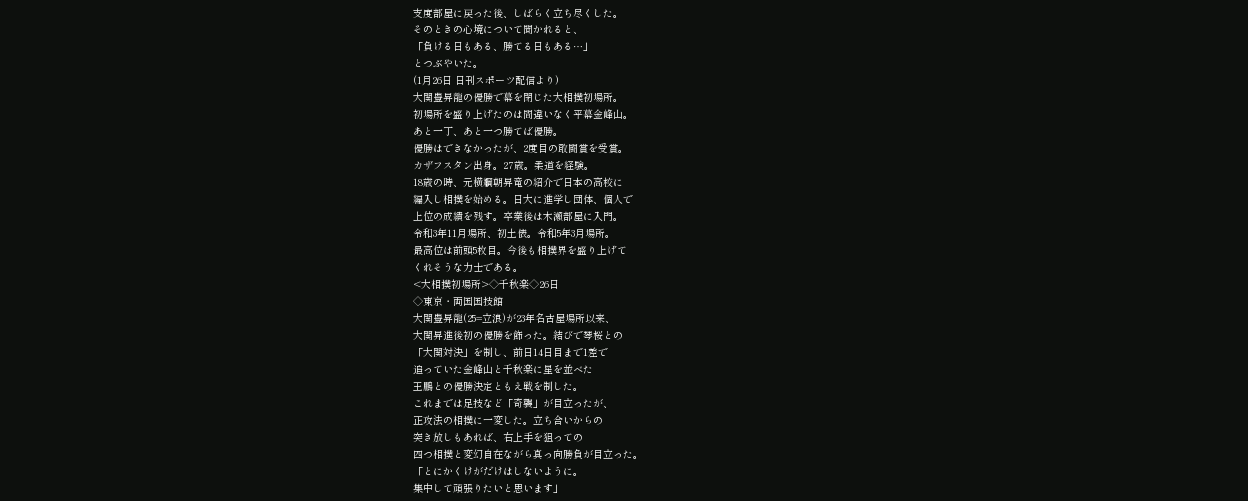支度部屋に戻った後、しばらく立ち尽くした。
そのときの心境について聞かれると、
「負ける日もある、勝てる日もある…」
とつぶやいた。
(1月26日 日刊スポーツ配信より)
大関豊昇龍の優勝で幕を閉じた大相撲初場所。
初場所を盛り上げたのは間違いなく平幕金峰山。
あと一丁、あと一つ勝てば優勝。
優勝はできなかったが、2度目の敢闘賞を受賞。
カザフスタン出身。27歳。柔道を経験。
18歳の時、元横綱朝昇竜の紹介で日本の高校に
編入し相撲を始める。日大に進学し団体、個人で
上位の成績を残す。卒業後は木瀬部屋に入門。
令和3年11月場所、初土俵。令和5年3月場所。
最高位は前頭5枚目。今後も相撲界を盛り上げて
くれそうな力士である。
<大相撲初場所>◇千秋楽◇26日
◇東京・両国国技館
大関豊昇龍(25=立浪)が23年名古屋場所以来、
大関昇進後初の優勝を飾った。結びで琴桜との
「大関対決」を制し、前日14日目まで1差で
追っていた金峰山と千秋楽に星を並べた
王鵬との優勝決定ともえ戦を制した。
これまでは足技など「奇襲」が目立ったが、
正攻法の相撲に一変した。立ち合いからの
突き放しもあれば、右上手を狙っての
四つ相撲と変幻自在ながら真っ向勝負が目立った。
「とにかくけがだけはしないように。
集中して頑張りたいと思います」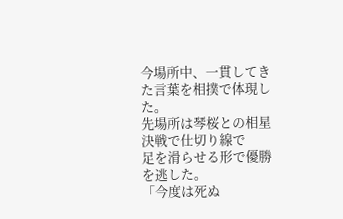今場所中、一貫してきた言葉を相撲で体現した。
先場所は琴桜との相星決戦で仕切り線で
足を滑らせる形で優勝を逃した。
「今度は死ぬ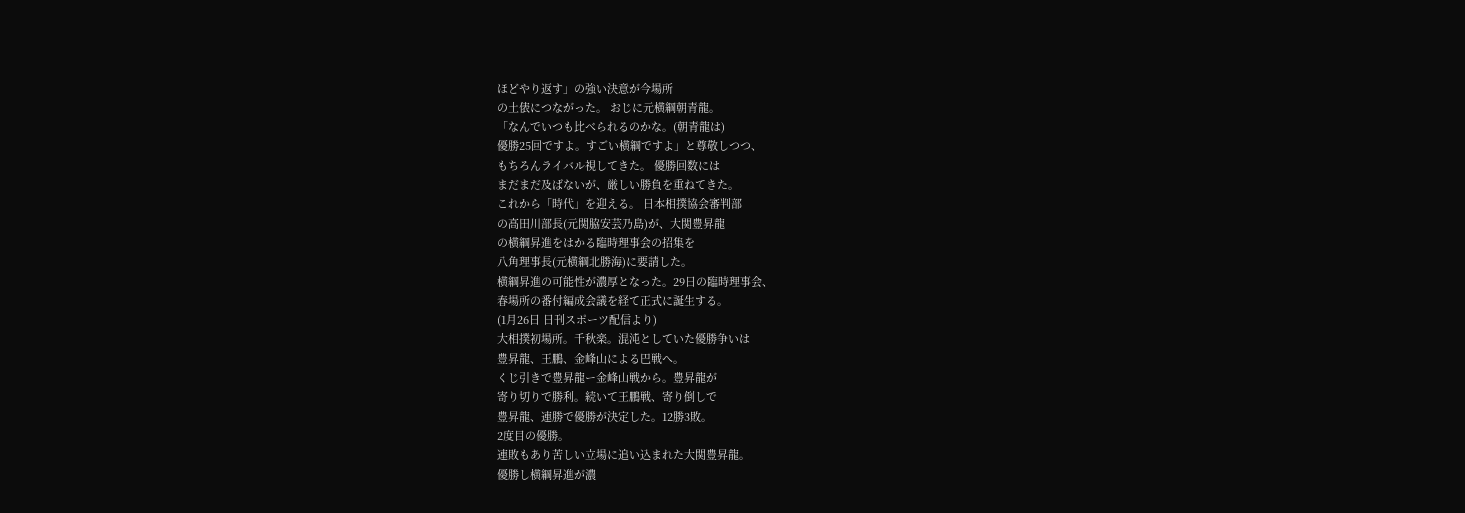ほどやり返す」の強い決意が今場所
の土俵につながった。 おじに元横綱朝青龍。
「なんでいつも比べられるのかな。(朝青龍は)
優勝25回ですよ。すごい横綱ですよ」と尊敬しつつ、
もちろんライバル視してきた。 優勝回数には
まだまだ及ばないが、厳しい勝負を重ねてきた。
これから「時代」を迎える。 日本相撲協会審判部
の高田川部長(元関脇安芸乃島)が、大関豊昇龍
の横綱昇進をはかる臨時理事会の招集を
八角理事長(元横綱北勝海)に要請した。
横綱昇進の可能性が濃厚となった。29日の臨時理事会、
春場所の番付編成会議を経て正式に誕生する。
(1月26日 日刊スポーツ配信より)
大相撲初場所。千秋楽。混沌としていた優勝争いは
豊昇龍、王鵬、金峰山による巴戦へ。
くじ引きで豊昇龍ー金峰山戦から。豊昇龍が
寄り切りで勝利。続いて王鵬戦、寄り倒しで
豊昇龍、連勝で優勝が決定した。12勝3敗。
2度目の優勝。
連敗もあり苦しい立場に追い込まれた大関豊昇龍。
優勝し横綱昇進が濃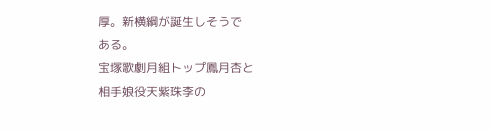厚。新横綱が誕生しそうで
ある。
宝塚歌劇月組トップ鳳月杏と
相手娘役天紫珠李の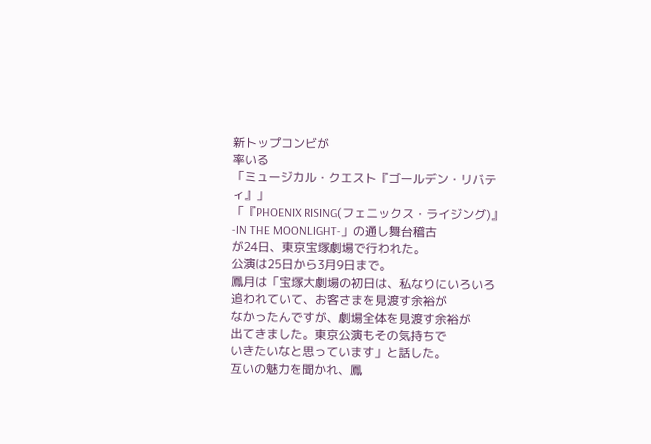新トップコンビが
率いる
「ミュージカル・クエスト『ゴールデン・リバティ』」
「『PHOENIX RISING(フェニックス・ライジング)』
-IN THE MOONLIGHT-」の通し舞台稽古
が24日、東京宝塚劇場で行われた。
公演は25日から3月9日まで。
鳳月は「宝塚大劇場の初日は、私なりにいろいろ
追われていて、お客さまを見渡す余裕が
なかったんですが、劇場全体を見渡す余裕が
出てきました。東京公演もその気持ちで
いきたいなと思っています」と話した。
互いの魅力を聞かれ、鳳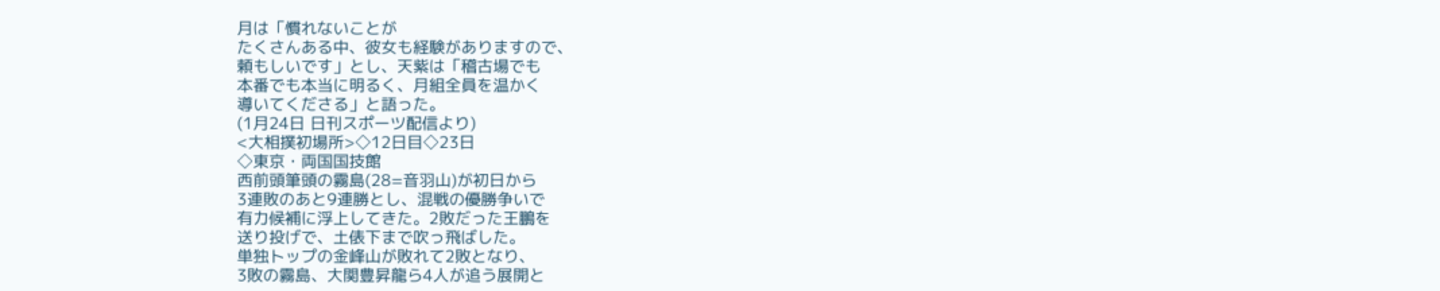月は「慣れないことが
たくさんある中、彼女も経験がありますので、
頼もしいです」とし、天紫は「稽古場でも
本番でも本当に明るく、月組全員を温かく
導いてくださる」と語った。
(1月24日 日刊スポーツ配信より)
<大相撲初場所>◇12日目◇23日
◇東京・両国国技館
西前頭筆頭の霧島(28=音羽山)が初日から
3連敗のあと9連勝とし、混戦の優勝争いで
有力候補に浮上してきた。2敗だった王鵬を
送り投げで、土俵下まで吹っ飛ばした。
単独トップの金峰山が敗れて2敗となり、
3敗の霧島、大関豊昇龍ら4人が追う展開と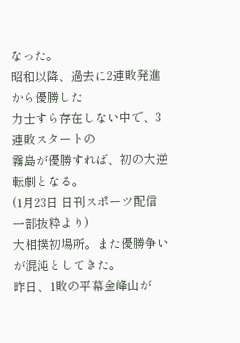なった。
昭和以降、過去に2連敗発進から優勝した
力士すら存在しない中で、3連敗スタートの
霧島が優勝すれば、初の大逆転劇となる。
(1月23日 日刊スポーツ配信
一部抜粋より)
大相撲初場所。また優勝争いが混沌としてきた。
昨日、1敗の平幕金峰山が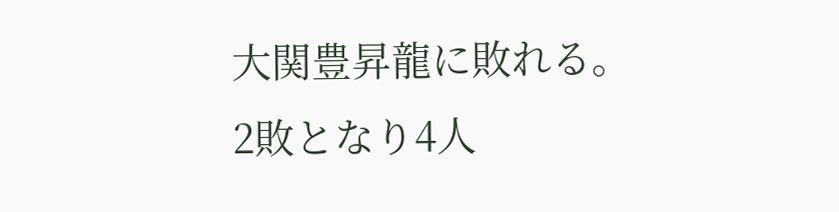大関豊昇龍に敗れる。
2敗となり4人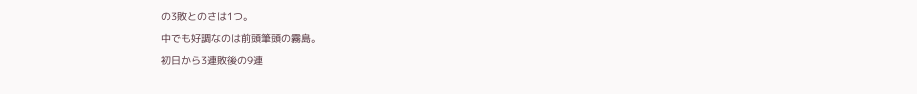の3敗とのさは1つ。
中でも好調なのは前頭筆頭の霧島。
初日から3連敗後の9連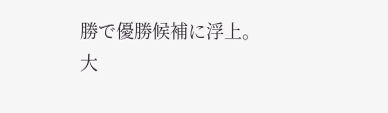勝で優勝候補に浮上。
大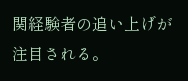関経験者の追い上げが注目される。